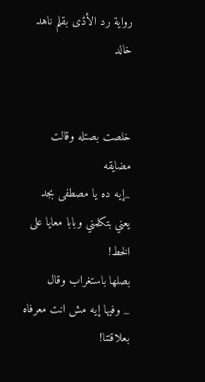رواية رد الأڈى بقلم ناهد خالد


خلصت بصتله وقالت مضايقه
_إيه ده يا مصطفى بجد يعني بتكلمني وبابا معايا على الخط!
بصلها باستغراب وقال
_ وفيها إيه مش انت معرفاه بعلاقتنا!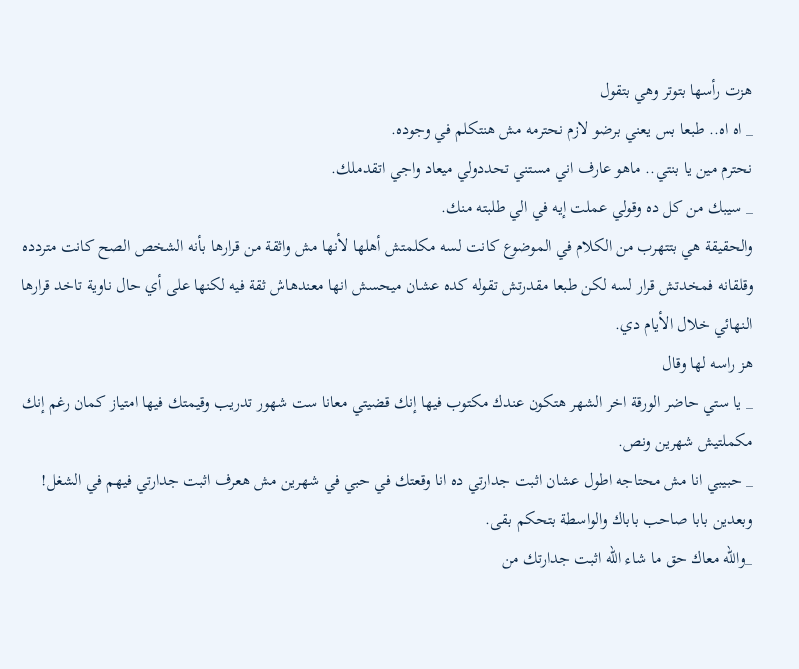هزت رأسها بتوتر وهي بتقول
_ اه اه.. طبعا بس يعني برضو لازم نحترمه مش هنتكلم في وجوده.
نحترم مين يا بنتي.. ماهو عارف اني مستني تحددولي ميعاد واجي اتقدملك.
_ سيبك من كل ده وقولي عملت إيه في الي طلبته منك.
والحقيقة هي بتتهرب من الكلام في الموضوع كانت لسه مكلمتش أهلها لأنها مش واثقة من قرارها بأنه الشخص الصح كانت متردده وقلقانه فمخدتش قرار لسه لكن طبعا مقدرتش تقوله كده عشان ميحسش انها معندهاش ثقة فيه لكنها على أي حال ناوية تاخد قرارها النهائي خلال الأيام دي.
هز راسه لها وقال
_ يا ستي حاضر الورقة اخر الشهر هتكون عندك مكتوب فيها إنك قضيتي معانا ست شهور تدريب وقيمتك فيها امتياز كمان رغم إنك مكملتيش شهرين ونص.
_ حبيبي انا مش محتاجه اطول عشان اثبت جدارتي ده انا وقعتك في حبي في شهرين مش هعرف اثبت جدارتي فيهم في الشغل! وبعدين بابا صاحب باباك والواسطة بتحكم بقى.
_والله معاك حق ما شاء الله اثبت جدارتك من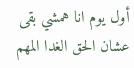أول يوم انا همشي بقى عشان الحق الغدا المهم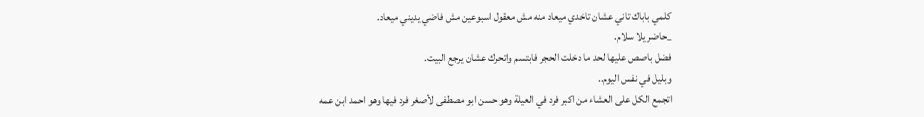كلمي باباك تاني عشان تاخدي ميعاد منه مش معقول اسبوعين مش فاضي يديني ميعاد.
_حاضر يلا سلام.
فضل باصص عليها لحد ما دخلت الحجر فابتسم واتحرك عشان يرجع البيت.
وبليل في نفس اليوم..
اتجمع الكل على العشاء من اكبر فرد في العيلة وهو حسن ابو مصطفى لأصغر فرد فيها وهو احمد ابن عمه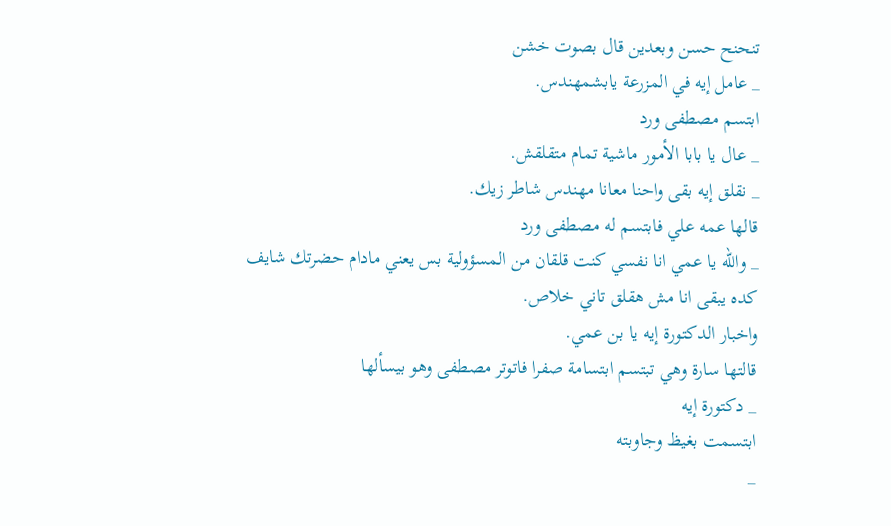تنحنح حسن وبعدين قال بصوت خشن
_ عامل إيه في المزرعة يابشمهندس.
ابتسم مصطفى ورد
_ عال يا بابا الأمور ماشية تمام متقلقش.
_ نقلق إيه بقى واحنا معانا مهندس شاطر زيك.
قالها عمه علي فابتسم له مصطفى ورد
_ والله يا عمي انا نفسي كنت قلقان من المسؤولية بس يعني مادام حضرتك شايف
كده يبقى انا مش هقلق تاني خلاص.
واخبار الدكتورة إيه يا بن عمي.
قالتها سارة وهي تبتسم ابتسامة صفرا فاتوتر مصطفى وهو بيسألها
_ دكتورة إيه
ابتسمت بغيظ وجاوبته
_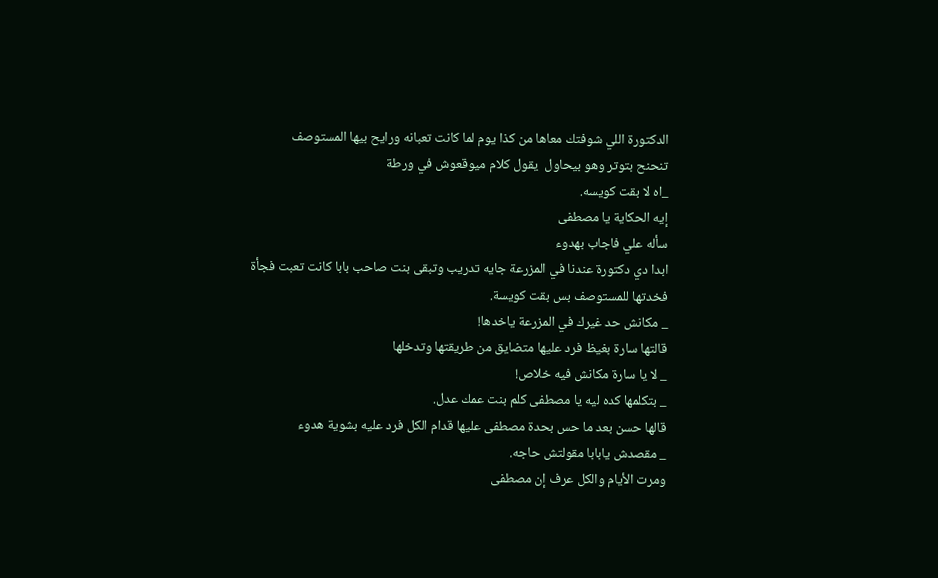الدكتورة اللي شوفتك معاها من كذا يوم لما كانت تعبانه ورايح بيها المستوصف
تنحنح بتوتر وهو بيحاول  يقول كلام ميوقعوش في ورطة
_اه لا بقت كويسه.
إيه الحكاية يا مصطفى
سأله علي فاجاب بهدوء
ابدا دي دكتورة عندنا في المزرعة جايه تدريب وتبقى بنت صاحب بابا كانت تعبت فجأة فخدتها للمستوصف بس بقت كويسة.
_ مكانش حد غيرك في المزرعة ياخدها!
قالتها سارة بغيظ فرد عليها متضايق من طريقتها وتدخلها
_ لا يا سارة مكانش فيه خلاص!
_ بتكلمها كده ليه يا مصطفى كلم بنت عمك عدل.
قالها حسن بعد ما حس بحدة مصطفى عليها قدام الكل فرد عليه بشوية هدوء
_ مقصدش يابابا مقولتش حاجه.
ومرت الأيام والكل عرف إن مصطفى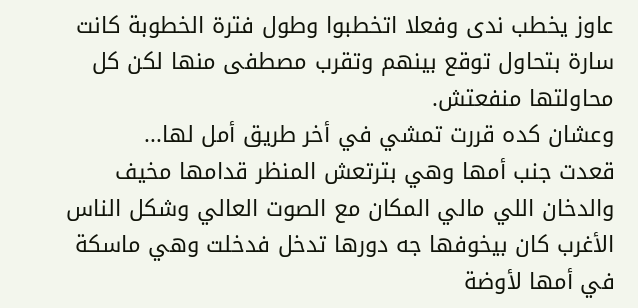عاوز يخطب ندى وفعلا اتخطبوا وطول فترة الخطوبة كانت سارة بتحاول توقع بينهم وتقرب مصطفى منها لكن كل محاولتها منفعتش.
وعشان كده قررت تمشي في أخر طريق أمل لها...
قعدت جنب أمها وهي بترتعش المنظر قدامها مخيف والدخان اللي مالي المكان مع الصوت العالي وشكل الناس الأغرب كان بيخوفها جه دورها تدخل فدخلت وهي ماسكة في أمها لأوضة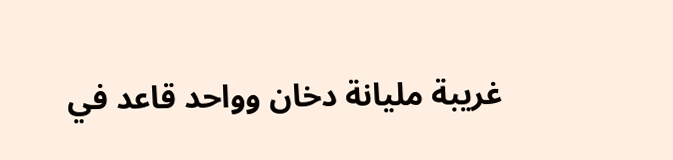غريبة مليانة دخان وواحد قاعد في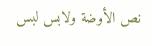نص الأوضة ولابس لبس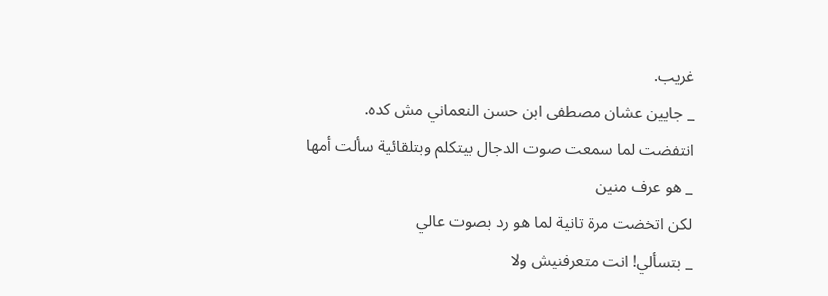غريب.
_ جايين عشان مصطفى ابن حسن النعماني مش كده.
انتفضت لما سمعت صوت الدجال بيتكلم وبتلقائية سألت أمها
_ هو عرف منين
لكن اتخضت مرة تانية لما هو رد بصوت عالي
_ بتسألي! انت متعرفنيش ولا